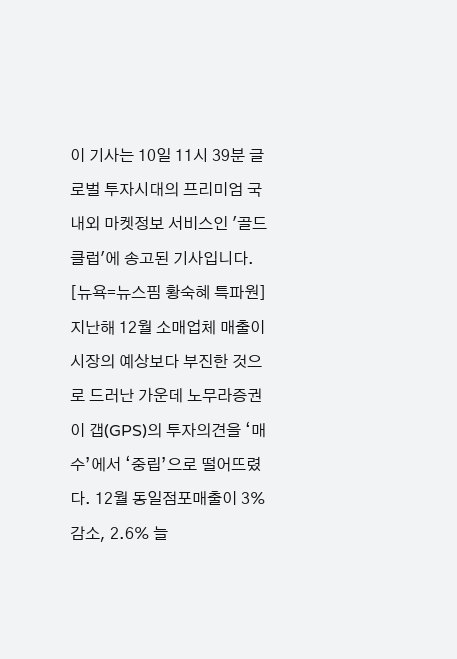이 기사는 10일 11시 39분 글로벌 투자시대의 프리미엄 국내외 마켓정보 서비스인 '골드클럽'에 송고된 기사입니다.
[뉴욕=뉴스핌 황숙혜 특파원] 지난해 12월 소매업체 매출이 시장의 예상보다 부진한 것으로 드러난 가운데 노무라증권이 갭(GPS)의 투자의견을 ‘매수’에서 ‘중립’으로 떨어뜨렸다. 12월 동일점포매출이 3% 감소, 2.6% 늘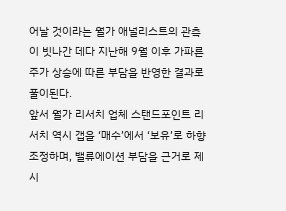어날 것이라는 월가 애널리스트의 관측이 빗나간 데다 지난해 9월 이후 가파른 주가 상승에 따른 부담을 반영한 결과로 풀이된다.
앞서 월가 리서치 업체 스탠드포인트 리서치 역시 갭을 ‘매수’에서 ‘보유’로 하향 조정하며, 밸류에이션 부담을 근거로 제시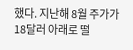했다. 지난해 8월 주가가 18달러 아래로 떨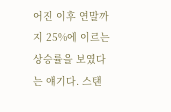어진 이후 연말까지 25%에 이르는 상승률을 보였다는 얘기다. 스탠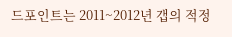드포인트는 2011~2012년 갭의 적정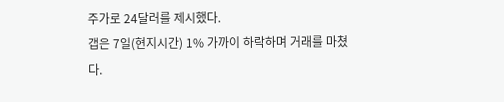주가로 24달러를 제시했다.
갭은 7일(현지시간) 1% 가까이 하락하며 거래를 마쳤다.